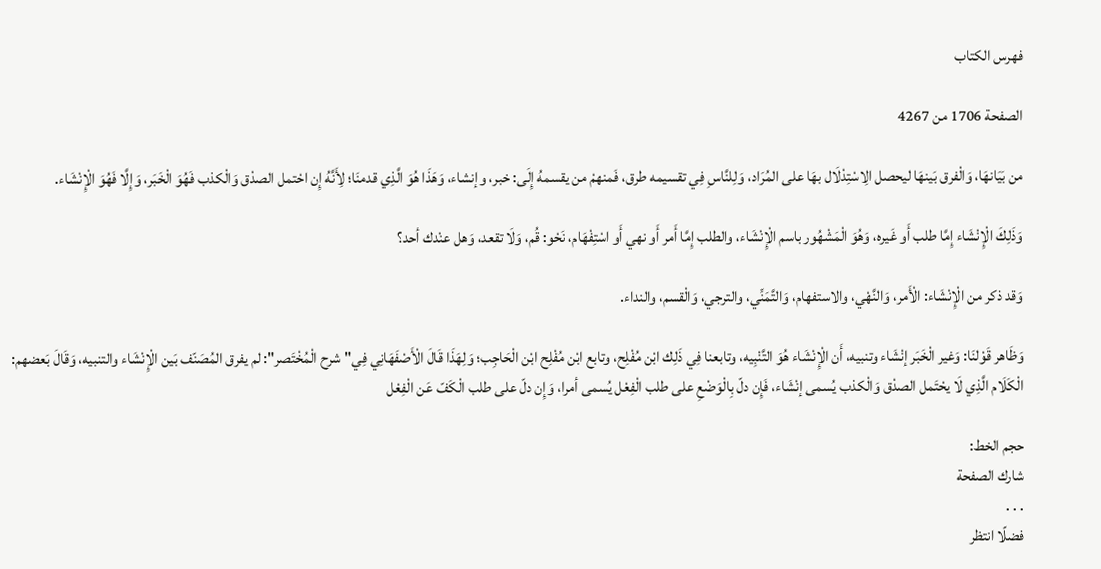فهرس الكتاب

الصفحة 1706 من 4267

من بَيَانهَا، وَالْفرق بَينهَا ليحصل الِاسْتِدْلَال بهَا على المُرَاد، وَلِلنَّاسِ فِي تقسيمه طرق، فَمنهمْ من يقسمهُ إِلَى: خبر، وإنشاء، وَهَذَا هُوَ الَّذِي قدمنَا؛ لِأَنَّهُ إِن احْتمل الصدْق وَالْكذب فَهُوَ الْخَبَر، وَإِلَّا فَهُوَ الْإِنْشَاء.

وَذَلِكَ الْإِنْشَاء إِمَّا طلب أَو غَيره، وَهُوَ الْمَشْهُور باسم الْإِنْشَاء، والطلب إِمَّا أَمر أَو نهي أَو اسْتِفْهَام، نَحْو: قُم، وَلَا تقعد، وَهل عنْدك أحد؟

وَقد ذكر من الْإِنْشَاء: الْأَمر، وَالنَّهْي، والاستفهام، وَالتَّمَنِّي، والترجي، وَالْقسم، والنداء.

وَظَاهر قَوْلنَا: وَغير الْخَبَر إنْشَاء وتنبيه، أَن الْإِنْشَاء هُوَ التَّنْبِيه، وتابعنا فِي ذَلِك ابْن مُفْلِح، وتابع ابْن مُفْلِح ابْن الْحَاجِب؛ وَلِهَذَا قَالَ الْأَصْفَهَانِي فِي"شرح الْمُخْتَصر": لم يفرق المُصَنّف بَين الْإِنْشَاء والتنبيه، وَقَالَ بَعضهم: الْكَلَام الَّذِي لَا يحْتَمل الصدْق وَالْكذب يُسمى إنْشَاء، فَإِن دلّ بِالْوَضْعِ على طلب الْفِعْل يُسمى أمرا، وَإِن دلّ على طلب الْكَفّ عَن الْفِعْل

حجم الخط:
شارك الصفحة
. . .
فضلًا انتظر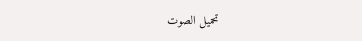تحميل الصوت